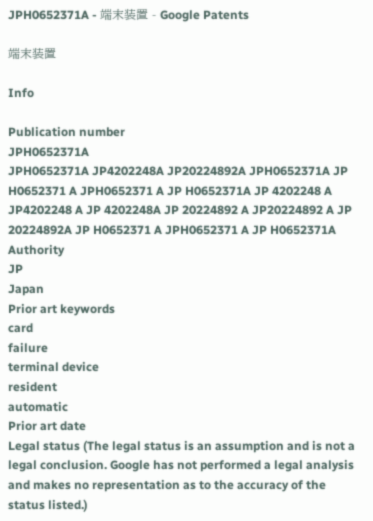JPH0652371A - 端末装置 - Google Patents

端末装置

Info

Publication number
JPH0652371A
JPH0652371A JP4202248A JP20224892A JPH0652371A JP H0652371 A JPH0652371 A JP H0652371A JP 4202248 A JP4202248 A JP 4202248A JP 20224892 A JP20224892 A JP 20224892A JP H0652371 A JPH0652371 A JP H0652371A
Authority
JP
Japan
Prior art keywords
card
failure
terminal device
resident
automatic
Prior art date
Legal status (The legal status is an assumption and is not a legal conclusion. Google has not performed a legal analysis and makes no representation as to the accuracy of the status listed.)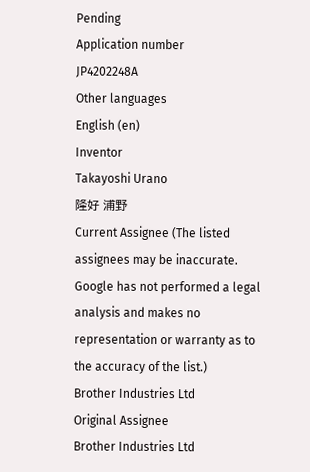Pending
Application number
JP4202248A
Other languages
English (en)
Inventor
Takayoshi Urano
隆好 浦野
Current Assignee (The listed assignees may be inaccurate. Google has not performed a legal analysis and makes no representation or warranty as to the accuracy of the list.)
Brother Industries Ltd
Original Assignee
Brother Industries Ltd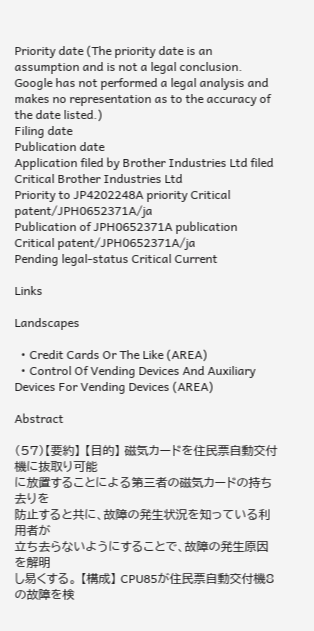Priority date (The priority date is an assumption and is not a legal conclusion. Google has not performed a legal analysis and makes no representation as to the accuracy of the date listed.)
Filing date
Publication date
Application filed by Brother Industries Ltd filed Critical Brother Industries Ltd
Priority to JP4202248A priority Critical patent/JPH0652371A/ja
Publication of JPH0652371A publication Critical patent/JPH0652371A/ja
Pending legal-status Critical Current

Links

Landscapes

  • Credit Cards Or The Like (AREA)
  • Control Of Vending Devices And Auxiliary Devices For Vending Devices (AREA)

Abstract

(57)【要約】 【目的】 磁気カードを住民票自動交付機に抜取り可能
に放置することによる第三者の磁気カードの持ち去りを
防止すると共に、故障の発生状況を知っている利用者が
立ち去らないようにすることで、故障の発生原因を解明
し易くする。 【構成】 CPU85が住民票自動交付機8の故障を検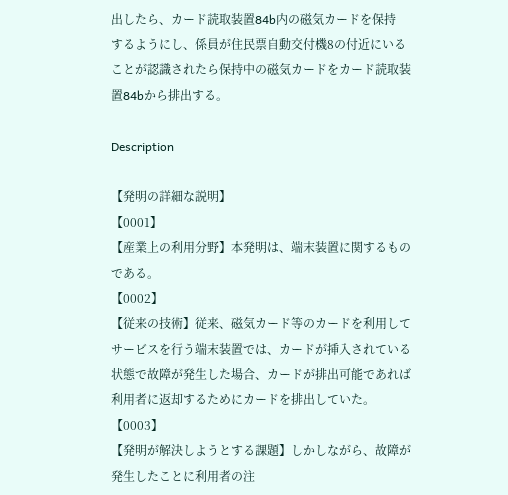出したら、カード読取装置84b内の磁気カードを保持
するようにし、係員が住民票自動交付機8の付近にいる
ことが認識されたら保持中の磁気カードをカード読取装
置84bから排出する。

Description

【発明の詳細な説明】
【0001】
【産業上の利用分野】本発明は、端末装置に関するもの
である。
【0002】
【従来の技術】従来、磁気カード等のカードを利用して
サービスを行う端末装置では、カードが挿入されている
状態で故障が発生した場合、カードが排出可能であれば
利用者に返却するためにカードを排出していた。
【0003】
【発明が解決しようとする課題】しかしながら、故障が
発生したことに利用者の注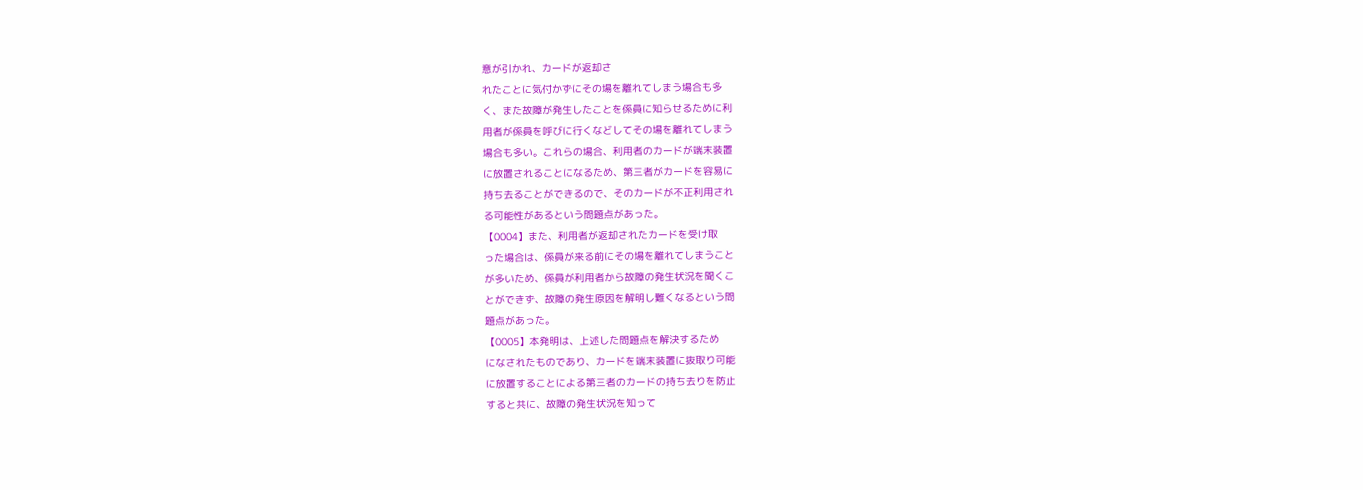意が引かれ、カードが返却さ
れたことに気付かずにその場を離れてしまう場合も多
く、また故障が発生したことを係員に知らせるために利
用者が係員を呼びに行くなどしてその場を離れてしまう
場合も多い。これらの場合、利用者のカードが端末装置
に放置されることになるため、第三者がカードを容易に
持ち去ることができるので、そのカードが不正利用され
る可能性があるという問題点があった。
【0004】また、利用者が返却されたカードを受け取
った場合は、係員が来る前にその場を離れてしまうこと
が多いため、係員が利用者から故障の発生状況を聞くこ
とができず、故障の発生原因を解明し難くなるという問
題点があった。
【0005】本発明は、上述した問題点を解決するため
になされたものであり、カードを端末装置に抜取り可能
に放置することによる第三者のカードの持ち去りを防止
すると共に、故障の発生状況を知って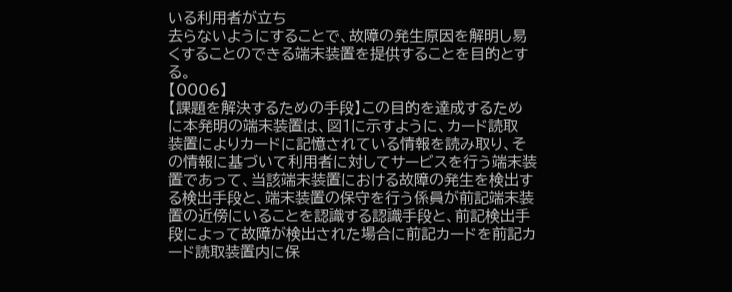いる利用者が立ち
去らないようにすることで、故障の発生原因を解明し易
くすることのできる端末装置を提供することを目的とす
る。
【0006】
【課題を解決するための手段】この目的を達成するため
に本発明の端末装置は、図1に示すように、カード読取
装置によりカードに記憶されている情報を読み取り、そ
の情報に基づいて利用者に対してサービスを行う端末装
置であって、当該端末装置における故障の発生を検出す
る検出手段と、端末装置の保守を行う係員が前記端末装
置の近傍にいることを認識する認識手段と、前記検出手
段によって故障が検出された場合に前記カードを前記カ
ード読取装置内に保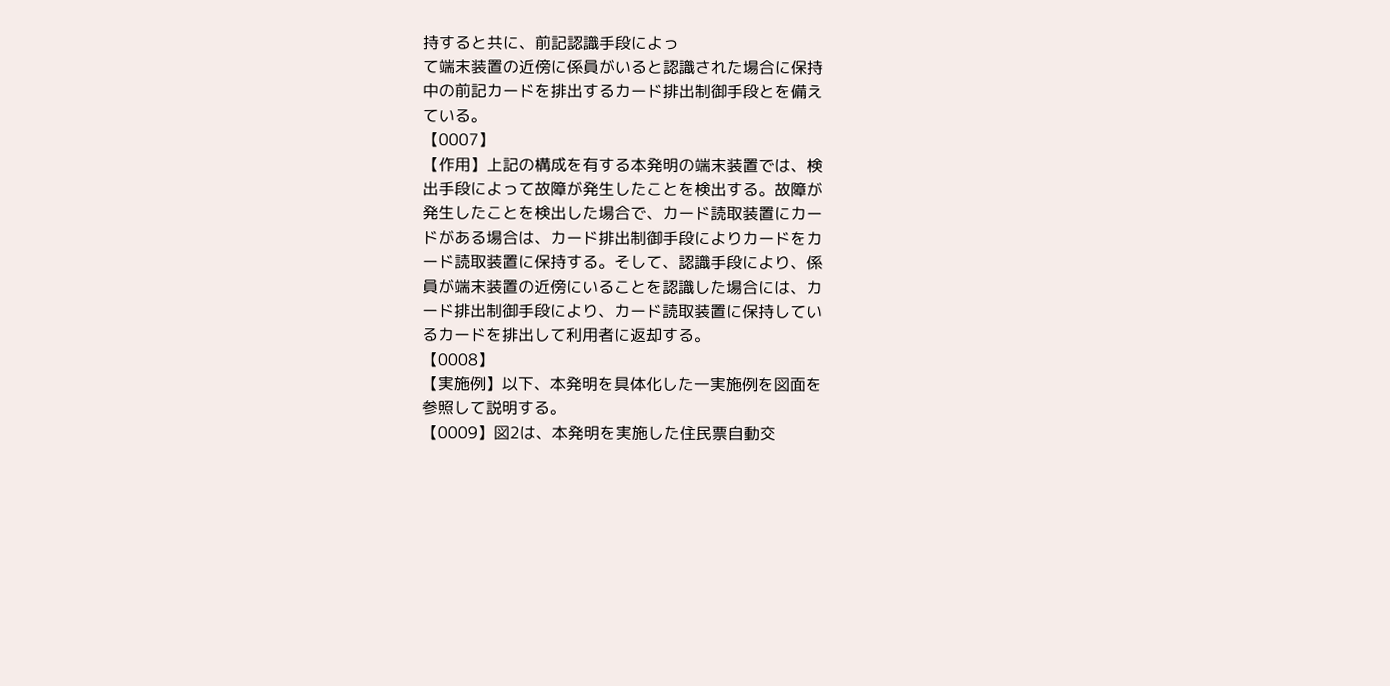持すると共に、前記認識手段によっ
て端末装置の近傍に係員がいると認識された場合に保持
中の前記カードを排出するカード排出制御手段とを備え
ている。
【0007】
【作用】上記の構成を有する本発明の端末装置では、検
出手段によって故障が発生したことを検出する。故障が
発生したことを検出した場合で、カード読取装置にカー
ドがある場合は、カード排出制御手段によりカードをカ
ード読取装置に保持する。そして、認識手段により、係
員が端末装置の近傍にいることを認識した場合には、カ
ード排出制御手段により、カード読取装置に保持してい
るカードを排出して利用者に返却する。
【0008】
【実施例】以下、本発明を具体化した一実施例を図面を
参照して説明する。
【0009】図2は、本発明を実施した住民票自動交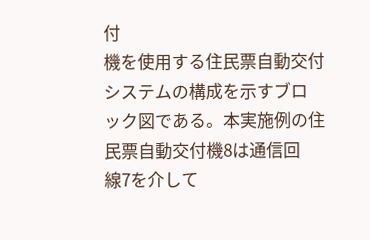付
機を使用する住民票自動交付システムの構成を示すブロ
ック図である。本実施例の住民票自動交付機8は通信回
線7を介して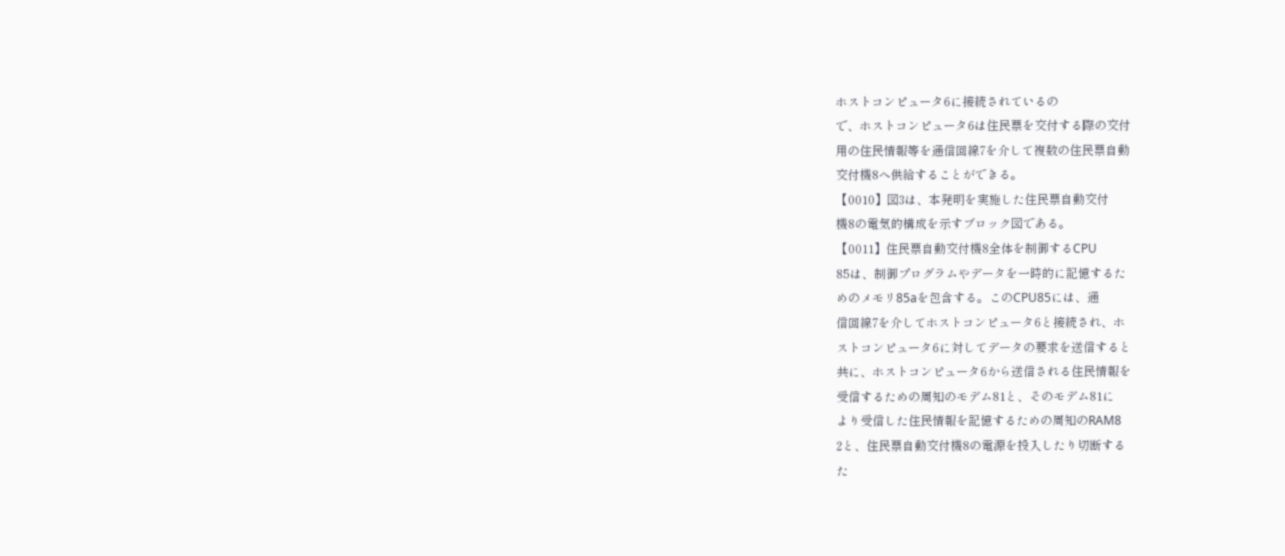ホストコンピュータ6に接続されているの
で、ホストコンピュータ6は住民票を交付する際の交付
用の住民情報等を通信回線7を介して複数の住民票自動
交付機8へ供給することができる。
【0010】図3は、本発明を実施した住民票自動交付
機8の電気的構成を示すブロック図である。
【0011】住民票自動交付機8全体を制御するCPU
85は、制御プログラムやデータを一時的に記憶するた
めのメモリ85aを包含する。このCPU85には、通
信回線7を介してホストコンピュータ6と接続され、ホ
ストコンピュータ6に対してデータの要求を送信すると
共に、ホストコンピュータ6から送信される住民情報を
受信するための周知のモデム81と、そのモデム81に
より受信した住民情報を記憶するための周知のRAM8
2と、住民票自動交付機8の電源を投入したり切断する
た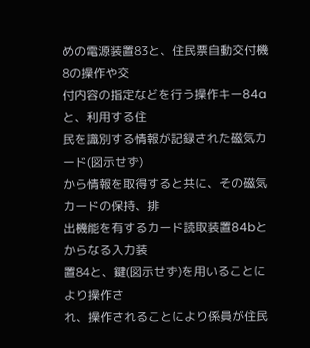めの電源装置83と、住民票自動交付機8の操作や交
付内容の指定などを行う操作キー84aと、利用する住
民を識別する情報が記録された磁気カード(図示せず)
から情報を取得すると共に、その磁気カードの保持、排
出機能を有するカード読取装置84bとからなる入力装
置84と、鍵(図示せず)を用いることにより操作さ
れ、操作されることにより係員が住民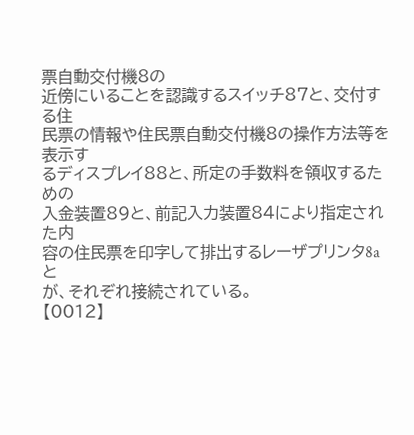票自動交付機8の
近傍にいることを認識するスイッチ87と、交付する住
民票の情報や住民票自動交付機8の操作方法等を表示す
るディスプレイ88と、所定の手数料を領収するための
入金装置89と、前記入力装置84により指定された内
容の住民票を印字して排出するレーザプリンタ8aと
が、それぞれ接続されている。
【0012】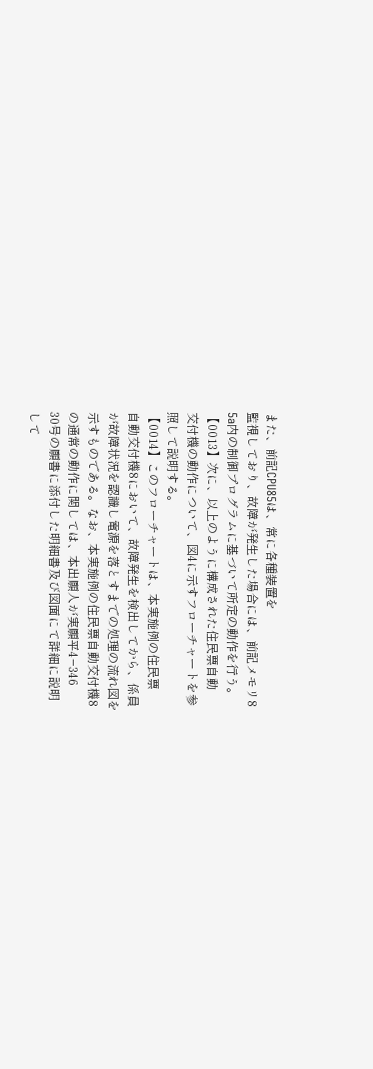また、前記CPU85は、常に各種装置を
監視しており、故障が発生した場合には、前記メモリ8
5a内の制御プログラムに基づいて所定の動作を行う。
【0013】次に、以上のように構成された住民票自動
交付機の動作について、図4に示すフローチャートを参
照して説明する。
【0014】このフローチャートは、本実施例の住民票
自動交付機8において、故障発生を検出してから、係員
が故障状況を認識し電源を落とすまでの処理の流れ図を
示すものである。なお、本実施例の住民票自動交付機8
の通常の動作に関しては、本出願人が実願平4−346
30号の願書に添付した明細書及び図面にて詳細に説明
して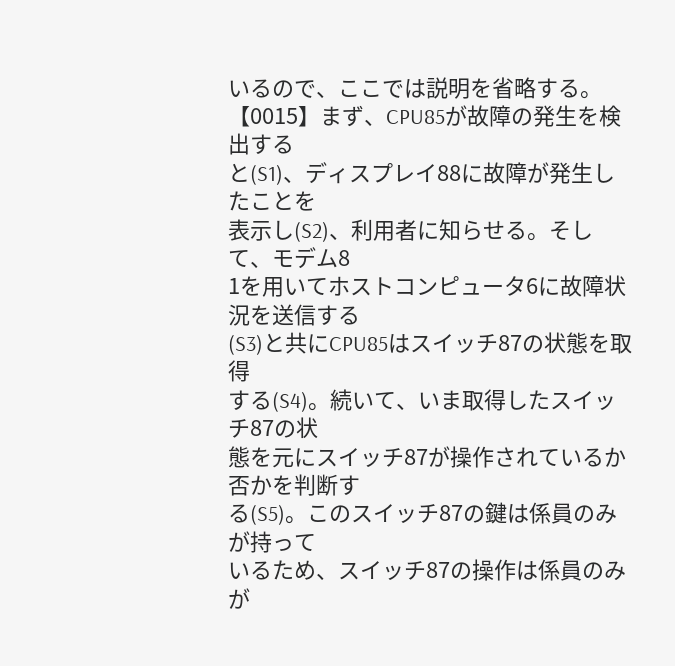いるので、ここでは説明を省略する。
【0015】まず、CPU85が故障の発生を検出する
と(S1)、ディスプレイ88に故障が発生したことを
表示し(S2)、利用者に知らせる。そして、モデム8
1を用いてホストコンピュータ6に故障状況を送信する
(S3)と共にCPU85はスイッチ87の状態を取得
する(S4)。続いて、いま取得したスイッチ87の状
態を元にスイッチ87が操作されているか否かを判断す
る(S5)。このスイッチ87の鍵は係員のみが持って
いるため、スイッチ87の操作は係員のみが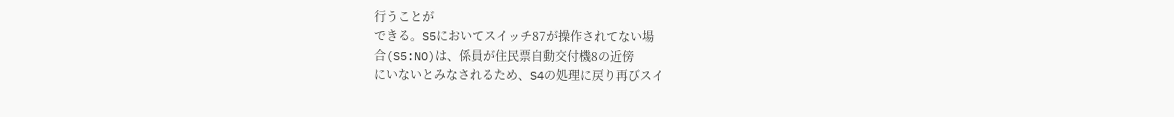行うことが
できる。S5においてスイッチ87が操作されてない場
合(S5:NO)は、係員が住民票自動交付機8の近傍
にいないとみなされるため、S4の処理に戻り再びスイ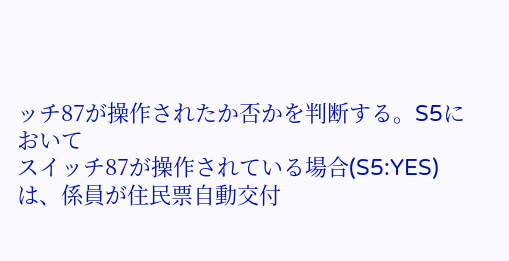ッチ87が操作されたか否かを判断する。S5において
スイッチ87が操作されている場合(S5:YES)
は、係員が住民票自動交付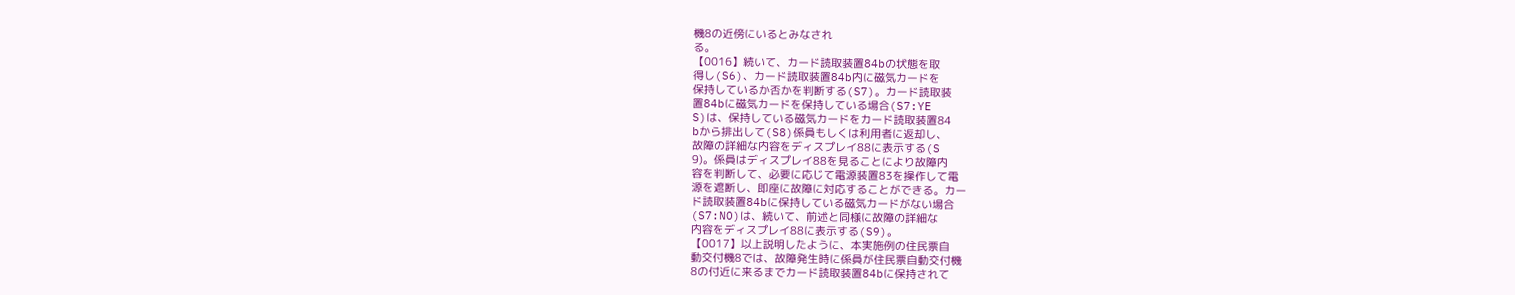機8の近傍にいるとみなされ
る。
【0016】続いて、カード読取装置84bの状態を取
得し(S6)、カード読取装置84b内に磁気カードを
保持しているか否かを判断する(S7)。カード読取装
置84bに磁気カードを保持している場合(S7:YE
S)は、保持している磁気カードをカード読取装置84
bから排出して(S8)係員もしくは利用者に返却し、
故障の詳細な内容をディスプレイ88に表示する(S
9)。係員はディスプレイ88を見ることにより故障内
容を判断して、必要に応じて電源装置83を操作して電
源を遮断し、即座に故障に対応することができる。カー
ド読取装置84bに保持している磁気カードがない場合
(S7:NO)は、続いて、前述と同様に故障の詳細な
内容をディスプレイ88に表示する(S9)。
【0017】以上説明したように、本実施例の住民票自
動交付機8では、故障発生時に係員が住民票自動交付機
8の付近に来るまでカード読取装置84bに保持されて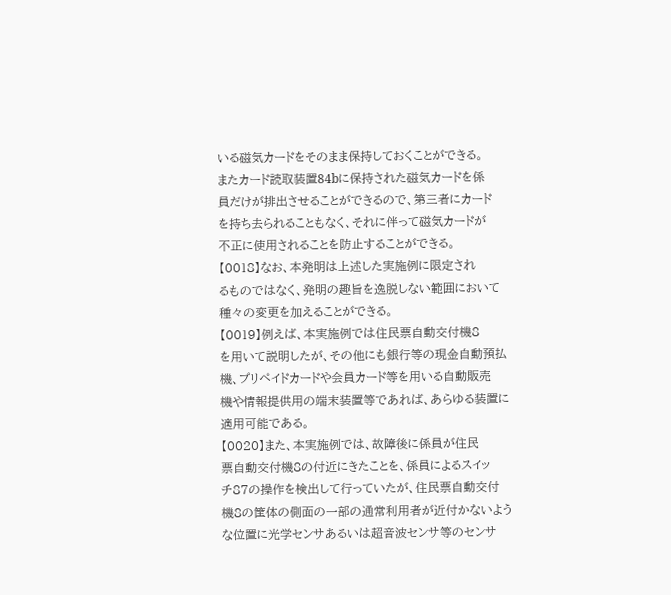いる磁気カードをそのまま保持しておくことができる。
またカード読取装置84bに保持された磁気カードを係
員だけが排出させることができるので、第三者にカード
を持ち去られることもなく、それに伴って磁気カードが
不正に使用されることを防止することができる。
【0018】なお、本発明は上述した実施例に限定され
るものではなく、発明の趣旨を逸脱しない範囲において
種々の変更を加えることができる。
【0019】例えば、本実施例では住民票自動交付機8
を用いて説明したが、その他にも銀行等の現金自動預払
機、プリペイドカードや会員カード等を用いる自動販売
機や情報提供用の端末装置等であれば、あらゆる装置に
適用可能である。
【0020】また、本実施例では、故障後に係員が住民
票自動交付機8の付近にきたことを、係員によるスイッ
チ87の操作を検出して行っていたが、住民票自動交付
機8の筐体の側面の一部の通常利用者が近付かないよう
な位置に光学センサあるいは超音波センサ等のセンサ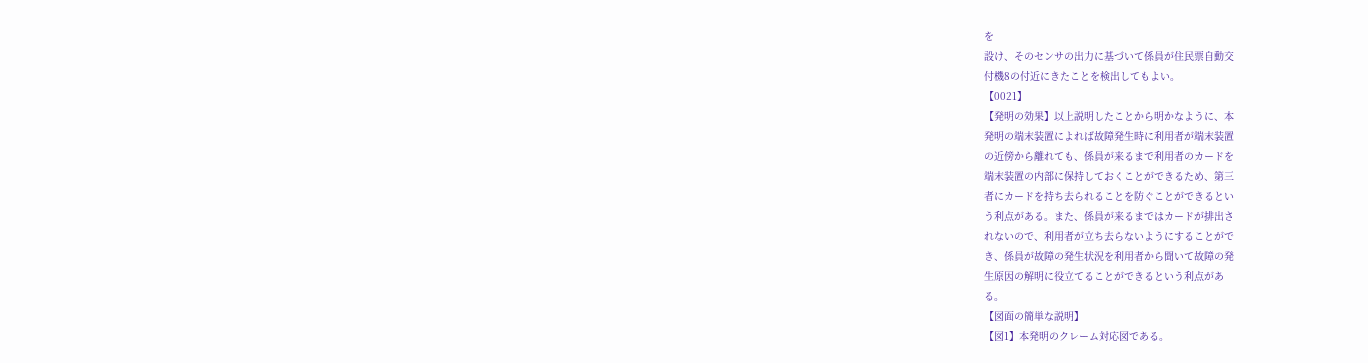を
設け、そのセンサの出力に基づいて係員が住民票自動交
付機8の付近にきたことを検出してもよい。
【0021】
【発明の効果】以上説明したことから明かなように、本
発明の端末装置によれば故障発生時に利用者が端末装置
の近傍から離れても、係員が来るまで利用者のカードを
端末装置の内部に保持しておくことができるため、第三
者にカードを持ち去られることを防ぐことができるとい
う利点がある。また、係員が来るまではカードが排出さ
れないので、利用者が立ち去らないようにすることがで
き、係員が故障の発生状況を利用者から聞いて故障の発
生原因の解明に役立てることができるという利点があ
る。
【図面の簡単な説明】
【図1】本発明のクレーム対応図である。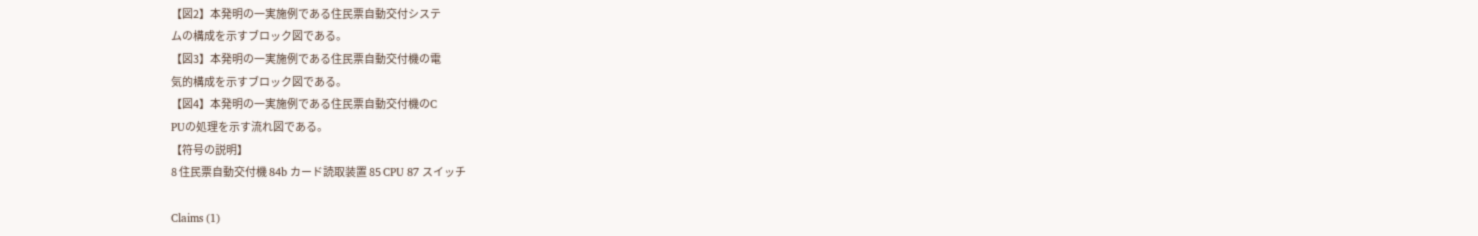【図2】本発明の一実施例である住民票自動交付システ
ムの構成を示すブロック図である。
【図3】本発明の一実施例である住民票自動交付機の電
気的構成を示すブロック図である。
【図4】本発明の一実施例である住民票自動交付機のC
PUの処理を示す流れ図である。
【符号の説明】
8 住民票自動交付機 84b カード読取装置 85 CPU 87 スイッチ

Claims (1)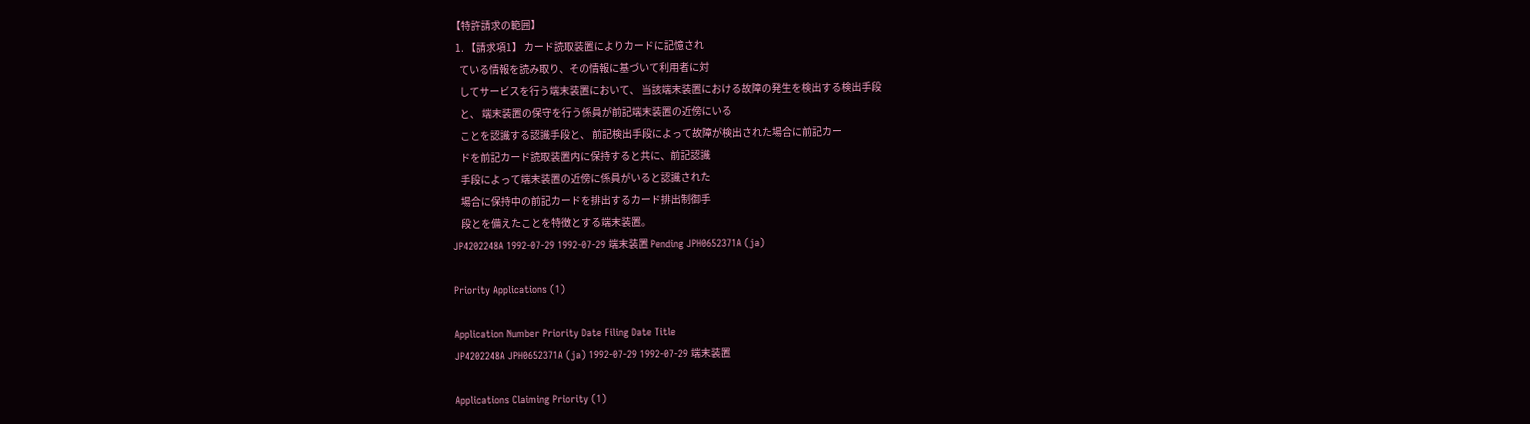【特許請求の範囲】
  1. 【請求項1】 カード読取装置によりカードに記憶され
    ている情報を読み取り、その情報に基づいて利用者に対
    してサービスを行う端末装置において、 当該端末装置における故障の発生を検出する検出手段
    と、 端末装置の保守を行う係員が前記端末装置の近傍にいる
    ことを認識する認識手段と、 前記検出手段によって故障が検出された場合に前記カー
    ドを前記カード読取装置内に保持すると共に、前記認識
    手段によって端末装置の近傍に係員がいると認識された
    場合に保持中の前記カードを排出するカード排出制御手
    段とを備えたことを特徴とする端末装置。
JP4202248A 1992-07-29 1992-07-29 端末装置 Pending JPH0652371A (ja)

Priority Applications (1)

Application Number Priority Date Filing Date Title
JP4202248A JPH0652371A (ja) 1992-07-29 1992-07-29 端末装置

Applications Claiming Priority (1)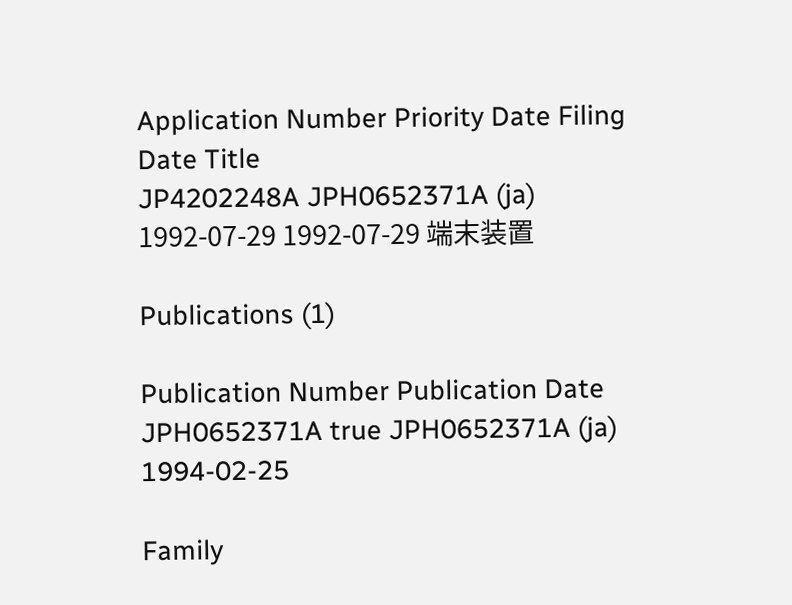Application Number Priority Date Filing Date Title
JP4202248A JPH0652371A (ja) 1992-07-29 1992-07-29 端末装置

Publications (1)

Publication Number Publication Date
JPH0652371A true JPH0652371A (ja) 1994-02-25

Family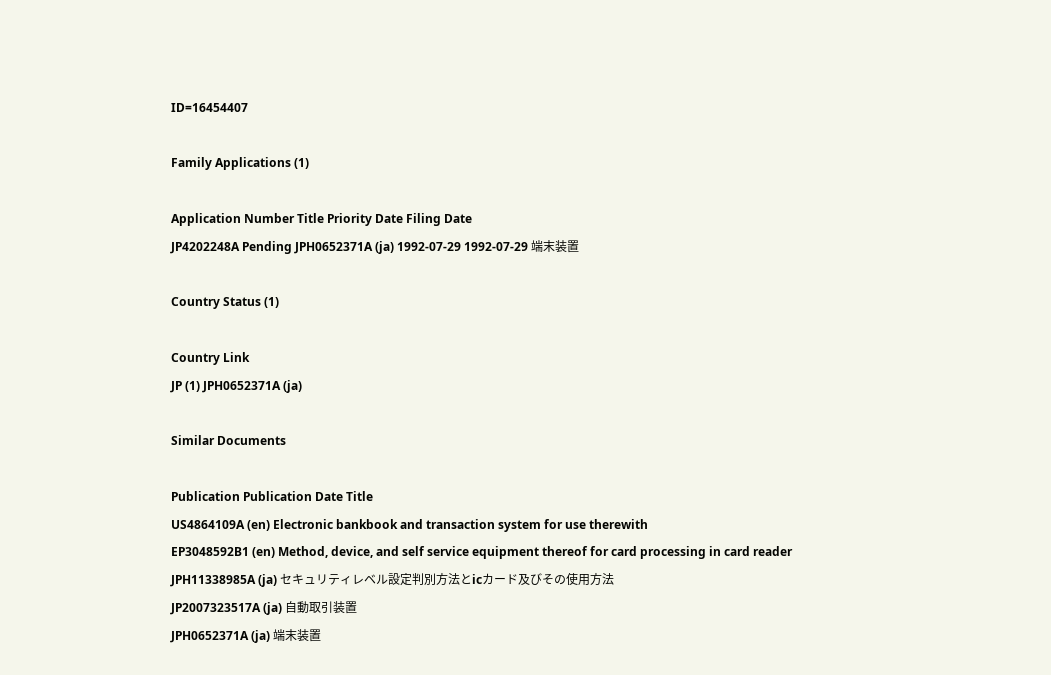ID=16454407

Family Applications (1)

Application Number Title Priority Date Filing Date
JP4202248A Pending JPH0652371A (ja) 1992-07-29 1992-07-29 端末装置

Country Status (1)

Country Link
JP (1) JPH0652371A (ja)

Similar Documents

Publication Publication Date Title
US4864109A (en) Electronic bankbook and transaction system for use therewith
EP3048592B1 (en) Method, device, and self service equipment thereof for card processing in card reader
JPH11338985A (ja) セキュリティレベル設定判別方法とicカード及びその使用方法
JP2007323517A (ja) 自動取引装置
JPH0652371A (ja) 端末装置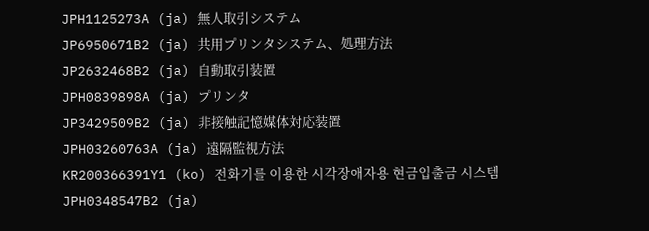JPH1125273A (ja) 無人取引システム
JP6950671B2 (ja) 共用プリンタシステム、処理方法
JP2632468B2 (ja) 自動取引装置
JPH0839898A (ja) プリンタ
JP3429509B2 (ja) 非接触記憶媒体対応装置
JPH03260763A (ja) 遠隔監視方法
KR200366391Y1 (ko) 전화기를 이용한 시각장애자용 현금입출금 시스템
JPH0348547B2 (ja)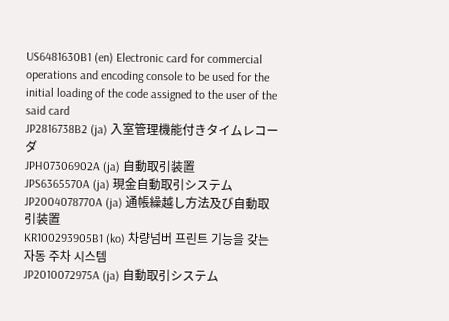US6481630B1 (en) Electronic card for commercial operations and encoding console to be used for the initial loading of the code assigned to the user of the said card
JP2816738B2 (ja) 入室管理機能付きタイムレコーダ
JPH07306902A (ja) 自動取引装置
JPS6365570A (ja) 現金自動取引システム
JP2004078770A (ja) 通帳繰越し方法及び自動取引装置
KR100293905B1 (ko) 차량넘버 프린트 기능을 갖는 자동 주차 시스템
JP2010072975A (ja) 自動取引システム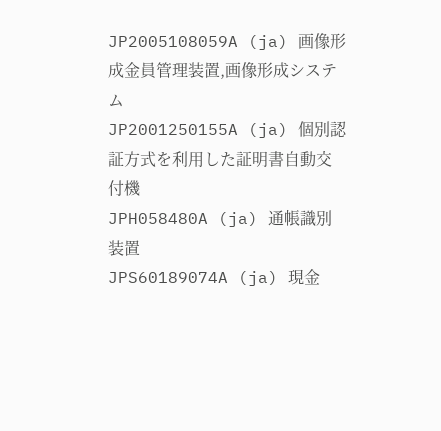JP2005108059A (ja) 画像形成金員管理装置,画像形成システム
JP2001250155A (ja) 個別認証方式を利用した証明書自動交付機
JPH058480A (ja) 通帳識別装置
JPS60189074A (ja) 現金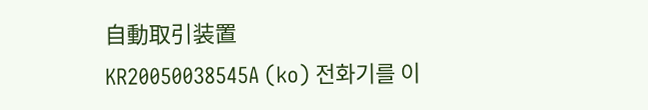自動取引装置
KR20050038545A (ko) 전화기를 이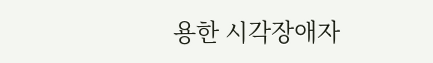용한 시각장애자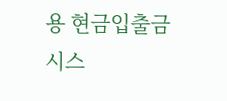용 현금입출금 시스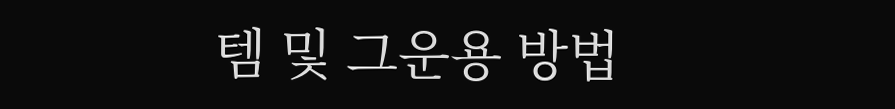템 및 그운용 방법